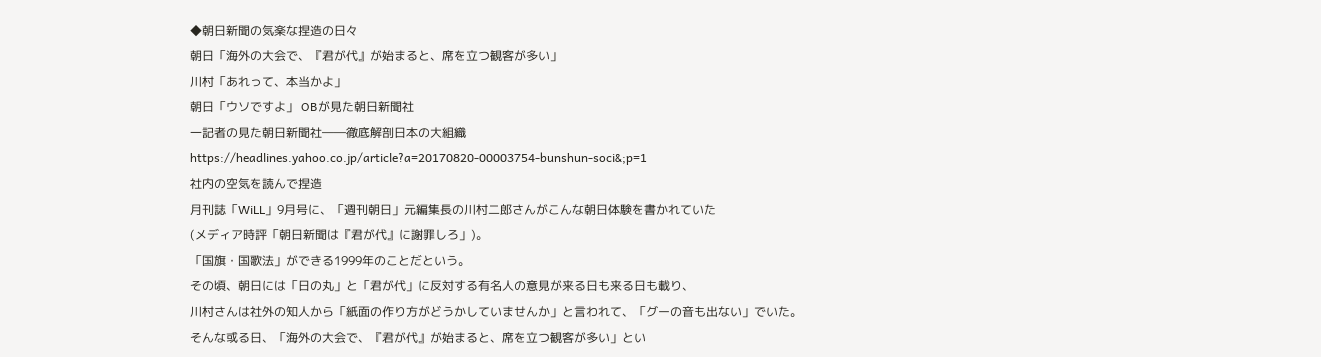◆朝日新聞の気楽な捏造の日々
朝日「海外の大会で、『君が代』が始まると、席を立つ観客が多い」
川村「あれって、本当かよ」
朝日「ウソですよ」 OBが見た朝日新聞社
一記者の見た朝日新聞社――徹底解剖日本の大組織
https://headlines.yahoo.co.jp/article?a=20170820-00003754-bunshun-soci&;p=1
社内の空気を読んで捏造
月刊誌「WiLL」9月号に、「週刊朝日」元編集長の川村二郎さんがこんな朝日体験を書かれていた
(メディア時評「朝日新聞は『君が代』に謝罪しろ」)。
「国旗・国歌法」ができる1999年のことだという。
その頃、朝日には「日の丸」と「君が代」に反対する有名人の意見が来る日も来る日も載り、
川村さんは社外の知人から「紙面の作り方がどうかしていませんか」と言われて、「グーの音も出ない」でいた。
そんな或る日、「海外の大会で、『君が代』が始まると、席を立つ観客が多い」とい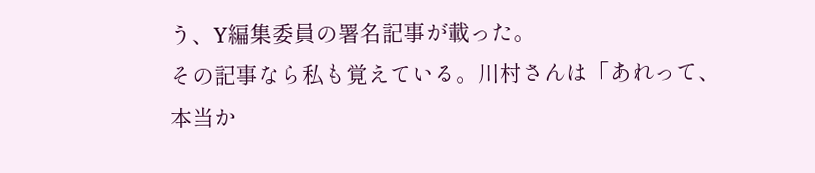う、Y編集委員の署名記事が載った。
その記事なら私も覚えている。川村さんは「あれって、本当か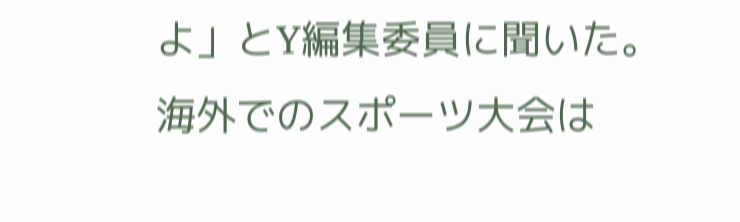よ」とY編集委員に聞いた。
海外でのスポーツ大会は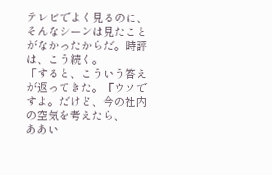テレビでよく見るのに、そんなシーンは見たことがなかったからだ。時評は、こう続く。
「すると、こういう答えが返ってきた。『ウソですよ。だけど、今の社内の空気を考えたら、
ああい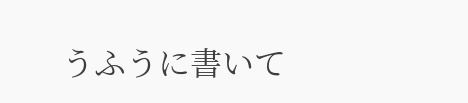うふうに書いて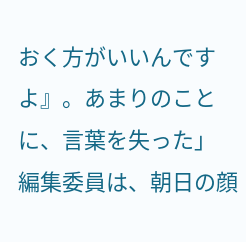おく方がいいんですよ』。あまりのことに、言葉を失った」
編集委員は、朝日の顔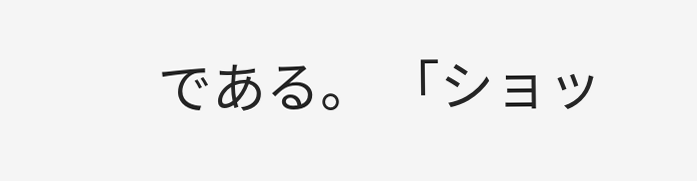である。 「ショッ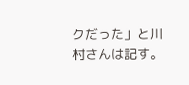クだった」と川村さんは記す。